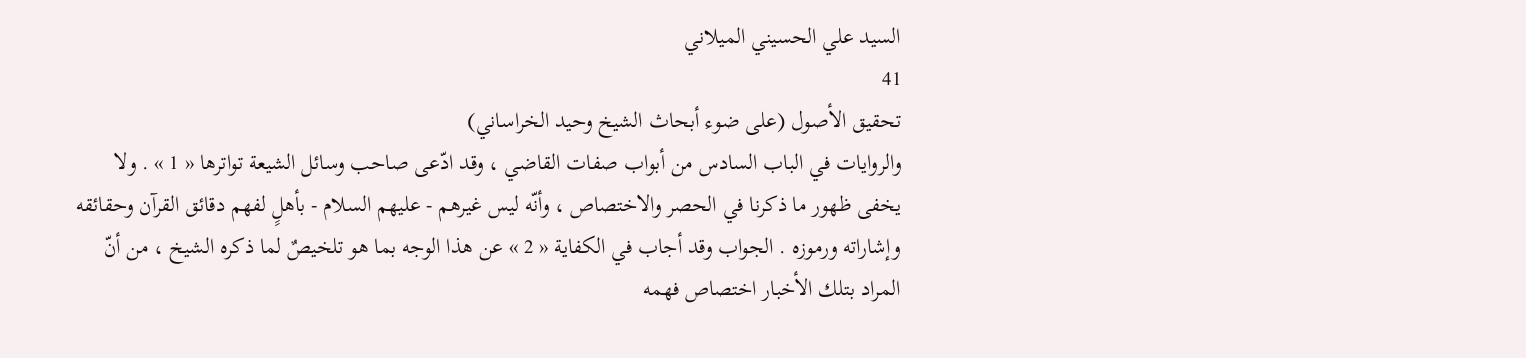السيد علي الحسيني الميلاني
41
تحقيق الأصول (على ضوء أبحاث الشيخ وحيد الخراساني)
والروايات في الباب السادس من أبواب صفات القاضي ، وقد ادّعى صاحب وسائل الشيعة تواترها « 1 » . ولا يخفى ظهور ما ذكرنا في الحصر والاختصاص ، وأنّه ليس غيرهم - عليهم السلام - بأهلٍ لفهم دقائق القرآن وحقائقه وإشاراته ورموزه . الجواب وقد أجاب في الكفاية « 2 » عن هذا الوجه بما هو تلخيصٌ لما ذكره الشيخ ، من أنّ المراد بتلك الأخبار اختصاص فهمه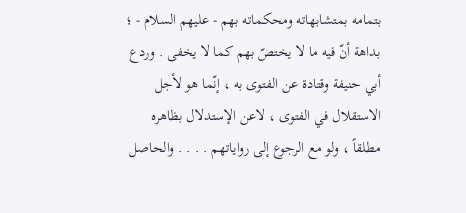بتمامه بمتشابهاته ومحكماته بهم - عليهم السلام - ؛ بداهة أنّ فيه ما لا يختصّ بهم كما لا يخفى . وردع أبي حنيفة وقتادة عن الفتوى به ، إنّما هو لأجل الاستقلال في الفتوى ، لاعن الإستدلال بظاهره مطلقاً ، ولو مع الرجوع إلى رواياتهم . . . . والحاصل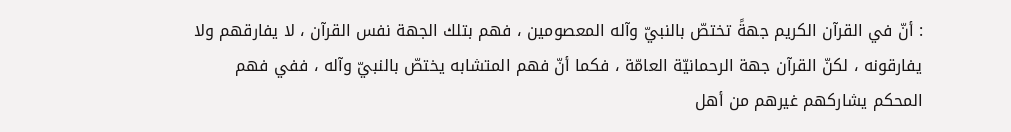: أنّ في القرآن الكريم جهةً تختصّ بالنبيّ وآله المعصومين ، فهم بتلك الجهة نفس القرآن ، لا يفارقهم ولا يفارقونه ، لكنّ القرآن جهة الرحمانيّة العامّة ، فكما أنّ فهم المتشابه يختصّ بالنبيّ وآله ، ففي فهم المحكم يشاركهم غيرهم من أهل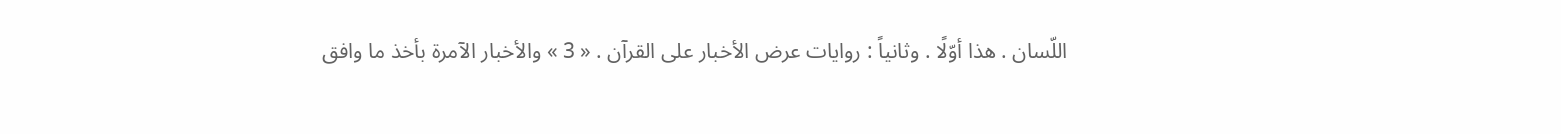اللّسان . هذا أوّلًا . وثانياً : روايات عرض الأخبار على القرآن . « 3 » والأخبار الآمرة بأخذ ما وافق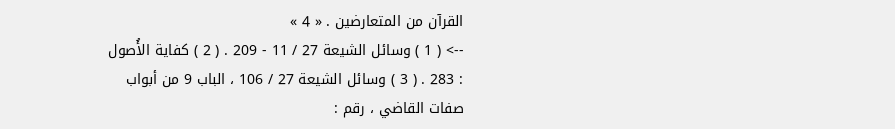القرآن من المتعارضين . « 4 »
--> ( 1 ) وسائل الشيعة 27 / 11 - 209 . ( 2 ) كفاية الأُصول : 283 . ( 3 ) وسائل الشيعة 27 / 106 ، الباب 9 من أبواب صفات القاضي ، رقم :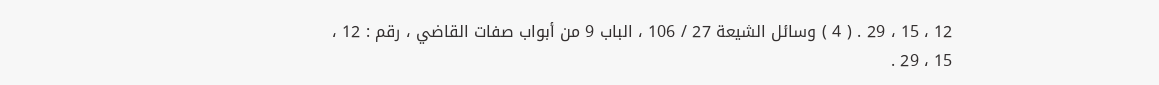12 ، 15 ، 29 . ( 4 ) وسائل الشيعة 27 / 106 ، الباب 9 من أبواب صفات القاضي ، رقم : 12 ، 15 ، 29 .